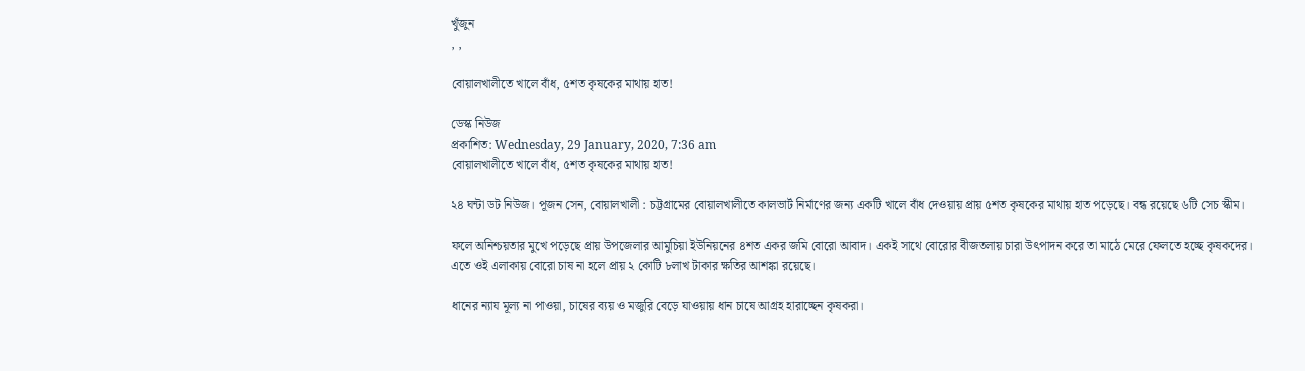খুঁজুন
, ,

বোয়ালখালীতে খালে বাঁধ, ৫শত কৃষকের মাথায় হাত!

ডেস্ক নিউজ
প্রকাশিত: Wednesday, 29 January, 2020, 7:36 am
বোয়ালখালীতে খালে বাঁধ, ৫শত কৃষকের মাথায় হাত!

২৪ ঘন্টা ডট নিউজ। পূজন সেন, বোয়ালখালী : চট্টগ্রামের বোয়ালখালীতে কালভার্ট নির্মাণের জন্য একটি খালে বাঁধ দেওয়ায় প্রায় ৫শত কৃষকের মাথায় হাত পড়েছে। বন্ধ রয়েছে ৬টি সেচ স্কীম।

ফলে অনিশ্চয়তার মুখে পড়েছে প্রায় উপজেলার আমুচিয়া ইউনিয়নের ৪শত একর জমি বোরো আবাদ। একই সাথে বোরোর বীজতলায় চারা উৎপাদন করে তা মাঠে মেরে ফেলতে হচ্ছে কৃষকদের। এতে ওই এলাকায় বোরো চাষ না হলে প্রায় ২ কোটি ৮লাখ টাকার ক্ষতির আশঙ্কা রয়েছে।

ধানের ন্যায মূল্য না পাওয়া, চাষের ব্যয় ও মজুরি বেড়ে যাওয়ায় ধান চাষে আগ্রহ হারাচ্ছেন কৃষকরা।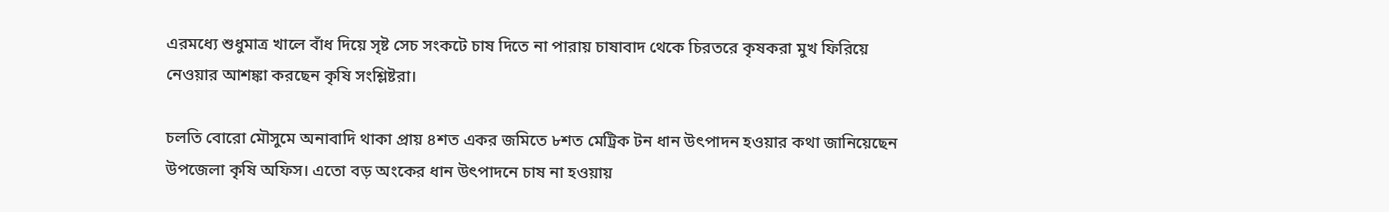এরমধ্যে শুধুমাত্র খালে বাঁধ দিয়ে সৃষ্ট সেচ সংকটে চাষ দিতে না পারায় চাষাবাদ থেকে চিরতরে কৃষকরা মুখ ফিরিয়ে নেওয়ার আশঙ্কা করছেন কৃষি সংশ্লিষ্টরা।

চলতি বোরো মৌসুমে অনাবাদি থাকা প্রায় ৪শত একর জমিতে ৮শত মেট্রিক টন ধান উৎপাদন হওয়ার কথা জানিয়েছেন উপজেলা কৃষি অফিস। এতো বড় অংকের ধান উৎপাদনে চাষ না হওয়ায়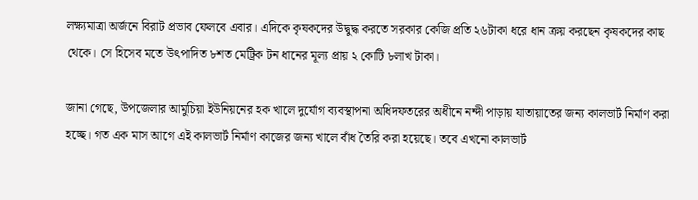লক্ষ্যমাত্রা অর্জনে বিরাট প্রভাব ফেলবে এবার। এদিকে কৃষকদের উদ্বুদ্ধ করতে সরকার কেজি প্রতি ২৬টাকা ধরে ধান ক্রয় করছেন কৃষকদের কাছ থেকে। সে হিসেব মতে উৎপাদিত ৮শত মেট্রিক টন ধানের মূল্য প্রায় ২ কোটি ৮লাখ টাকা।

জানা গেছে, উপজেলার আমুচিয়া ইউনিয়নের হক খালে দুর্যোগ ব্যবস্থাপনা অধিদফতরের অধীনে নন্দী পাড়ায় যাতায়াতের জন্য কালভার্ট নির্মাণ করা হচ্ছে। গত এক মাস আগে এই কালভার্ট নির্মাণ কাজের জন্য খালে বাঁধ তৈরি করা হয়েছে। তবে এখনো কালভার্ট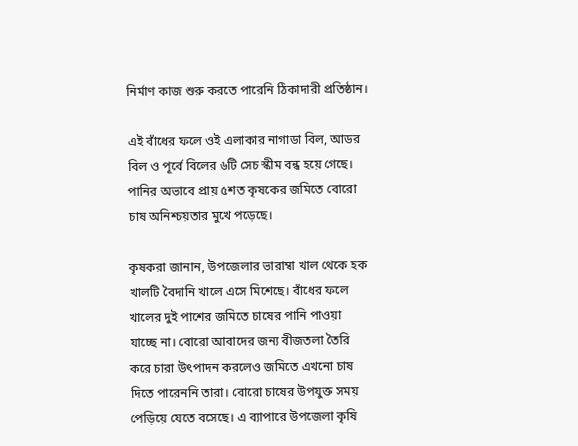নির্মাণ কাজ শুরু করতে পারেনি ঠিকাদারী প্রতিষ্ঠান।

এই বাঁধের ফলে ওই এলাকার নাগাডা বিল, আডর বিল ও পূর্বে বিলের ৬টি সেচ স্কীম বন্ধ হয়ে গেছে। পানির অভাবে প্রায় ৫শত কৃষকের জমিতে বোরো চাষ অনিশ্চয়তার মুখে পড়েছে।

কৃষকরা জানান, উপজেলার ভারাম্বা খাল থেকে হক খালটি বৈদানি খালে এসে মিশেছে। বাঁধের ফলে খালের দুই পাশের জমিতে চাষের পানি পাওয়া যাচ্ছে না। বোরো আবাদের জন্য বীজতলা তৈরি করে চারা উৎপাদন করলেও জমিতে এখনো চাষ দিতে পারেননি তারা। বোরো চাষের উপযুক্ত সময় পেড়িয়ে যেতে বসেছে। এ ব্যাপারে উপজেলা কৃষি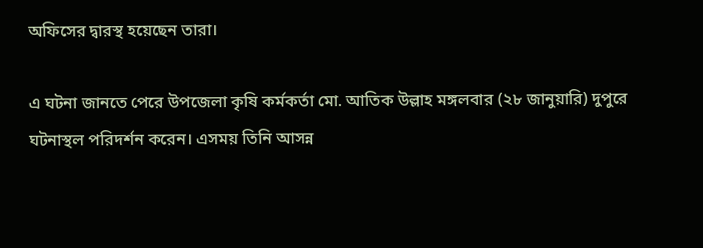অফিসের দ্বারস্থ হয়েছেন তারা।

এ ঘটনা জানতে পেরে উপজেলা কৃষি কর্মকর্তা মো. আতিক উল্লাহ মঙ্গলবার (২৮ জানুয়ারি) দুপুরে ঘটনাস্থল পরিদর্শন করেন। এসময় তিনি আসন্ন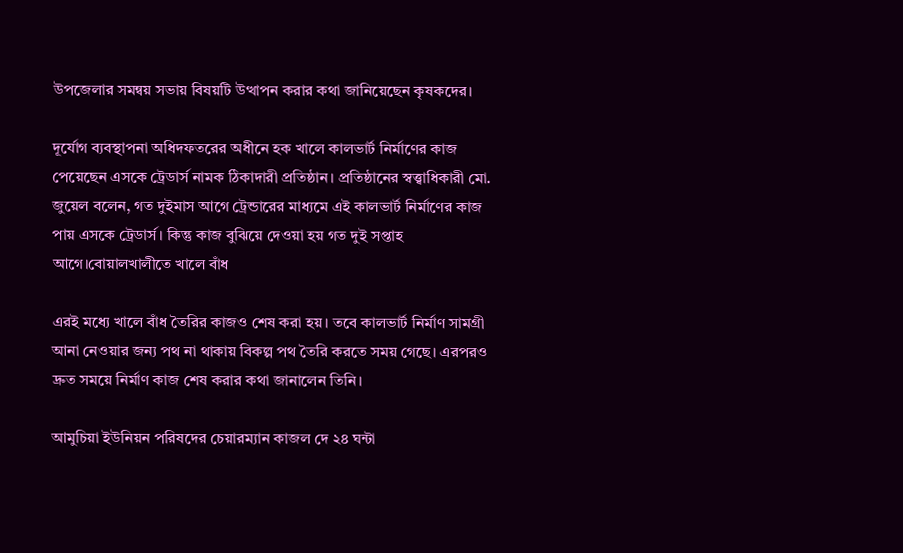উপজেলার সমন্বয় সভায় বিষয়টি উত্থাপন করার কথা জানিয়েছেন কৃষকদের।

দূর্যোগ ব্যবস্থাপনা অধিদফতরের অধীনে হক খালে কালভার্ট নির্মাণের কাজ পেয়েছেন এসকে ট্রেডার্স নামক ঠিকাদারী প্রতিষ্ঠান। প্রতিষ্ঠানের স্বত্ত্বাধিকারী মো. জুয়েল বলেন, গত দুইমাস আগে ট্রেন্ডারের মাধ্যমে এই কালভার্ট নির্মাণের কাজ পায় এসকে ট্রেডার্স। কিন্তু কাজ বুঝিয়ে দেওয়া হয় গত দুই সপ্তাহ আগে।বোয়ালখালীতে খালে বাঁধ

এরই মধ্যে খালে বাঁধ তৈরির কাজও শেষ করা হয়। তবে কালভার্ট নির্মাণ সামগ্রী আনা নেওয়ার জন্য পথ না থাকায় বিকল্প পথ তৈরি করতে সময় গেছে। এরপরও দ্রুত সময়ে নির্মাণ কাজ শেষ করার কথা জানালেন তিনি।

আমুচিয়া ইউনিয়ন পরিষদের চেয়ারম্যান কাজল দে ২৪ ঘন্টা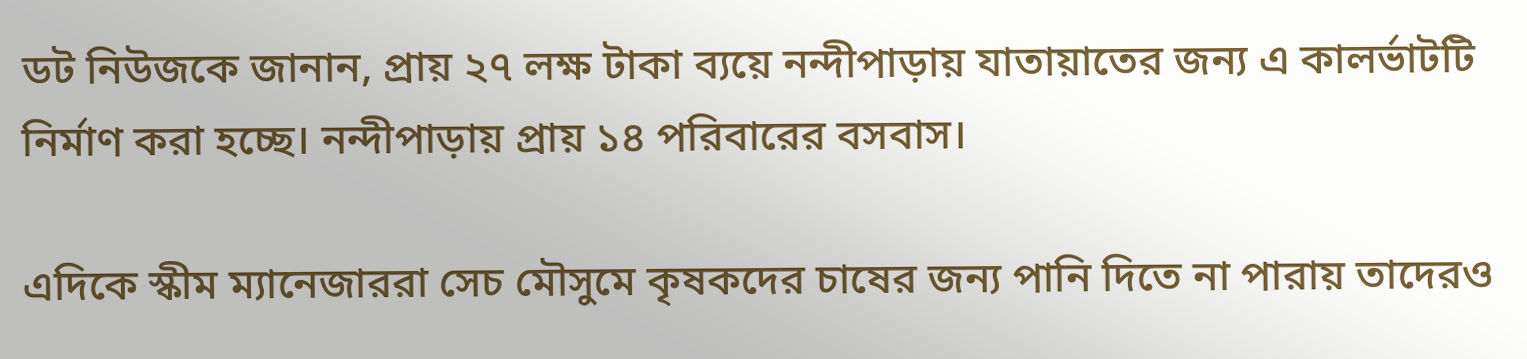ডট নিউজকে জানান, প্রায় ২৭ লক্ষ টাকা ব্যয়ে নন্দীপাড়ায় যাতায়াতের জন্য এ কালর্ভাটটি নির্মাণ করা হচ্ছে। নন্দীপাড়ায় প্রায় ১৪ পরিবারের বসবাস।

এদিকে স্কীম ম্যানেজাররা সেচ মৌসুমে কৃষকদের চাষের জন্য পানি দিতে না পারায় তাদেরও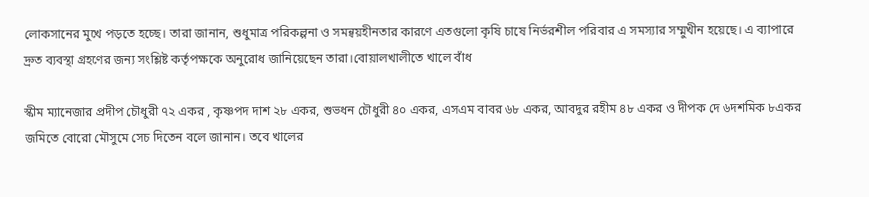লোকসানের মুখে পড়তে হচ্ছে। তারা জানান, শুধুমাত্র পরিকল্পনা ও সমন্বয়হীনতার কারণে এতগুলো কৃষি চাষে নির্ভরশীল পরিবার এ সমস্যার সম্মুখীন হয়েছে। এ ব্যাপারে দ্রুত ব্যবস্থা গ্রহণের জন্য সংশ্লিষ্ট কর্তৃপক্ষকে অনুরোধ জানিয়েছেন তারা।বোয়ালখালীতে খালে বাঁধ

স্কীম ম্যানেজার প্রদীপ চৌধুরী ৭২ একর , কৃষ্ণপদ দাশ ২৮ একর, শুভধন চৌধুরী ৪০ একর, এসএম বাবর ৬৮ একর, আবদুর রহীম ৪৮ একর ও দীপক দে ৬দশমিক ৮একর জমিতে বোরো মৌসুমে সেচ দিতেন বলে জানান। তবে খালের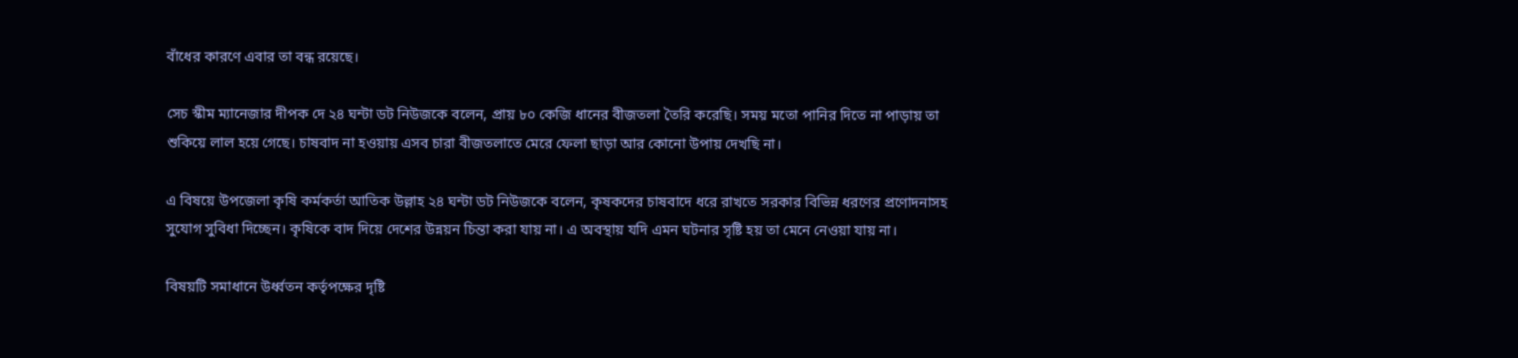বাঁধের কারণে এবার তা বন্ধ রয়েছে।

সেচ স্কীম ম্যানেজার দীপক দে ২৪ ঘন্টা ডট নিউজকে বলেন, প্রায় ৮০ কেজি ধানের বীজতলা তৈরি করেছি। সময় মতো পানির দিতে না পাড়ায় তা শুকিয়ে লাল হয়ে গেছে। চাষবাদ না হওয়ায় এসব চারা বীজতলাতে মেরে ফেলা ছাড়া আর কোনো উপায় দেখছি না।

এ বিষয়ে উপজেলা কৃষি কর্মকর্তা আতিক উল্লাহ ২৪ ঘন্টা ডট নিউজকে বলেন, কৃষকদের চাষবাদে ধরে রাখতে সরকার বিভিন্ন ধরণের প্রণোদনাসহ সুযোগ সুবিধা দিচ্ছেন। কৃষিকে বাদ দিয়ে দেশের উন্নয়ন চিন্তা করা যায় না। এ অবস্থায় যদি এমন ঘটনার সৃষ্টি হয় তা মেনে নেওয়া যায় না।

বিষয়টি সমাধানে উর্ধ্বতন কর্তৃপক্ষের দৃষ্টি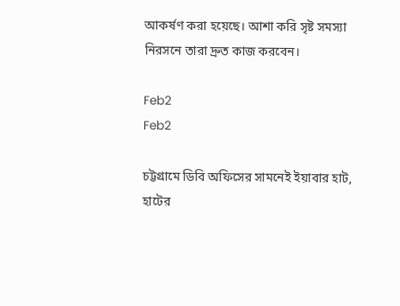আকর্ষণ করা হয়েছে। আশা করি সৃষ্ট সমস্যা নিরসনে তারা দ্রুত কাজ করবেন।

Feb2
Feb2

চট্টগ্রামে ডিবি অফিসের সামনেই ইয়াবার হাট, হাটের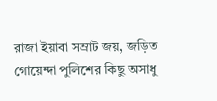রাজা ইয়াবা সম্রাট জয়, জড়িত গোয়েন্দা পুলিশের কিছু অসাধু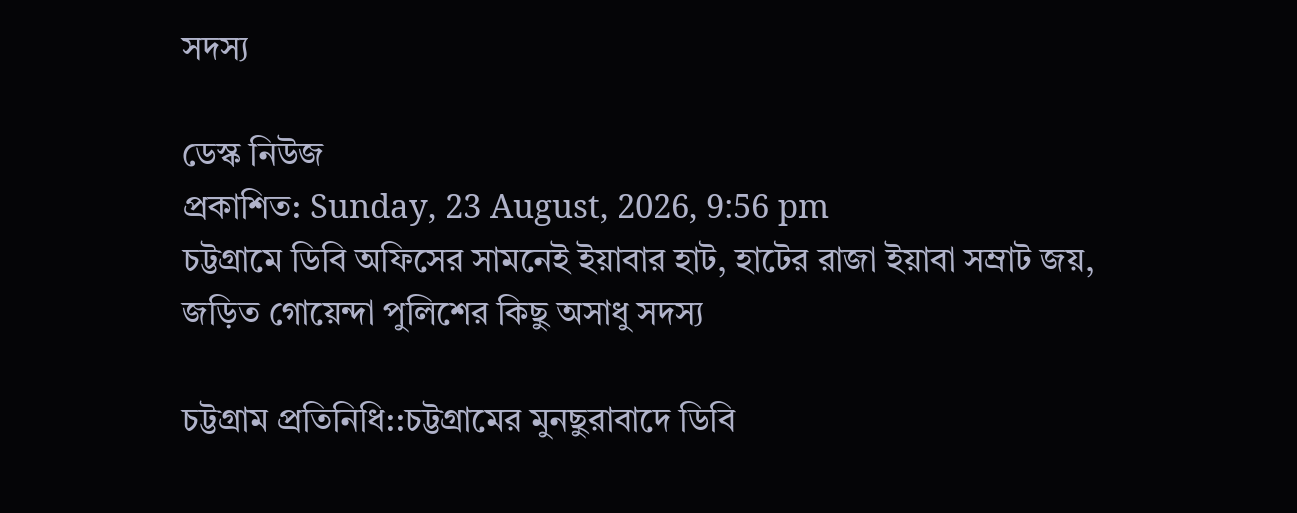সদস্য

ডেস্ক নিউজ
প্রকাশিত: Sunday, 23 August, 2026, 9:56 pm
চট্টগ্রামে ডিবি অফিসের সামনেই ইয়াবার হাট, হাটের রাজা ইয়াবা সম্রাট জয়, জড়িত গোয়েন্দা পুলিশের কিছু অসাধু সদস্য

চট্টগ্রাম প্রতিনিধি::চট্টগ্রামের মুনছুরাবাদে ডিবি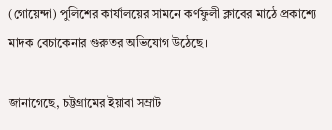(গোয়েন্দা) পুলিশের কার্যালয়ের সামনে কর্ণফুলী ক্লাবের মাঠে প্রকাশ্যে মাদক বেচাকেনার গুরুতর অভিযোগ উঠেছে।

জানাগেছে, চট্টগ্রামের ইয়াবা সম্রাট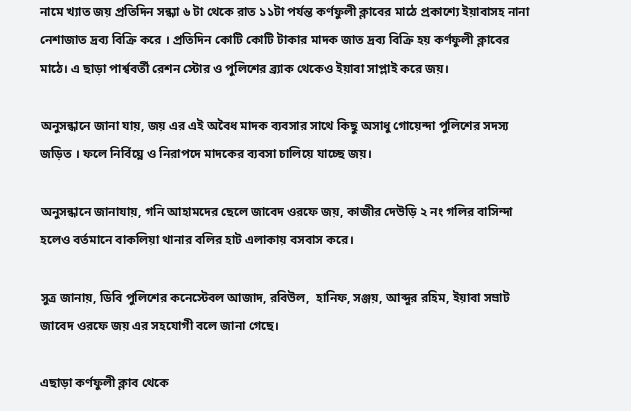নামে খ্যাত জয় প্রতিদিন সন্ধ্যা ৬ টা থেকে রাত ১১টা পর্যন্ত কর্ণফুলী ক্লাবের মাঠে প্রকাশ্যে ইয়াবাসহ নানা নেশাজাত দ্রব্য বিক্রি করে । প্রতিদিন কোটি কোটি টাকার মাদক জাত দ্রব্য বিক্রি হয় কর্ণফুলী ক্লাবের মাঠে। এ ছাড়া পার্শ্ববর্তী রেশন স্টোর ও পুলিশের ব্র্যাক থেকেও ইয়াবা সাপ্লাই করে জয়।

অনুসন্ধানে জানা যায়, জয় এর এই অবৈধ মাদক ব্যবসার সাথে কিছু অসাধু গোয়েন্দা পুলিশের সদস্য জড়িত । ফলে নির্বিঘ্নে ও নিরাপদে মাদকের ব্যবসা চালিয়ে যাচ্ছে জয়।

অনুসন্ধানে জানাযায়, গনি আহামদের ছেলে জাবেদ ওরফে জয়, কাজীর দেউড়ি ২ নং গলির বাসিন্দা হলেও বর্তমানে বাকলিয়া থানার বলির হাট এলাকায় বসবাস করে।

সুত্র জানায়, ডিবি পুলিশের কনেস্টেবল আজাদ, রবিউল,  হানিফ, সঞ্জয়, আব্দুর রহিম, ইয়াবা সম্রাট জাবেদ ওরফে জয় এর সহযোগী বলে জানা গেছে।

এছাড়া কর্ণফুলী ক্লাব থেকে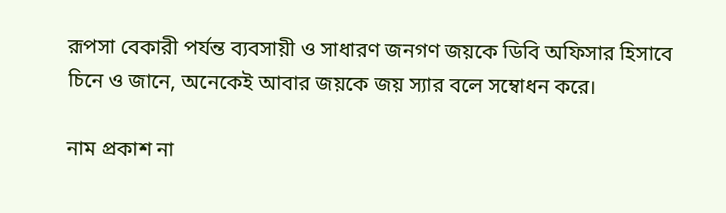রূপসা বেকারী পর্যন্ত ব্যবসায়ী ও সাধারণ জনগণ জয়কে ডিবি অফিসার হিসাবে চিনে ও জানে, অনেকেই আবার জয়কে জয় স্যার বলে সম্বোধন করে।

নাম প্রকাশ না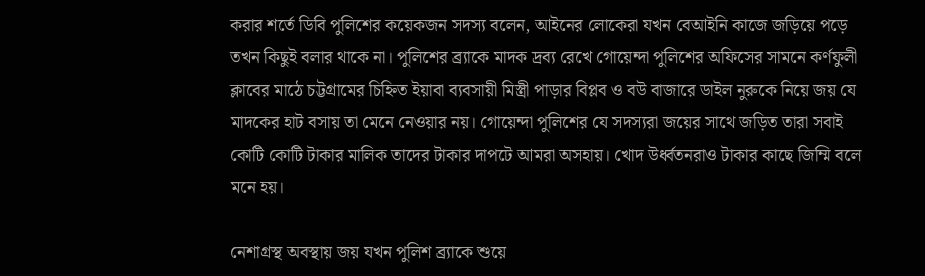করার শর্তে ডিবি পুলিশের কয়েকজন সদস্য বলেন, আইনের লোকেরা যখন বেআইনি কাজে জড়িয়ে পড়ে তখন কিছুই বলার থাকে না। পুলিশের ব্র্যাকে মাদক দ্রব্য রেখে গোয়েন্দা পুলিশের অফিসের সামনে কর্ণফুলী ক্লাবের মাঠে চট্টগ্রামের চিহ্নিত ইয়াবা ব্যবসায়ী মিস্ত্রী পাড়ার বিপ্লব ও বউ বাজারে ডাইল নুরুকে নিয়ে জয় যে মাদকের হাট বসায় তা মেনে নেওয়ার নয়। গোয়েন্দা পুলিশের যে সদস্যরা জয়ের সাথে জড়িত তারা সবাই কোটি কোটি টাকার মালিক তাদের টাকার দাপটে আমরা অসহায়। খোদ উর্ধ্বতনরাও টাকার কাছে জিম্মি বলে মনে হয়।

নেশাগ্রস্থ অবস্থায় জয় যখন পুলিশ ব্র্যাকে শুয়ে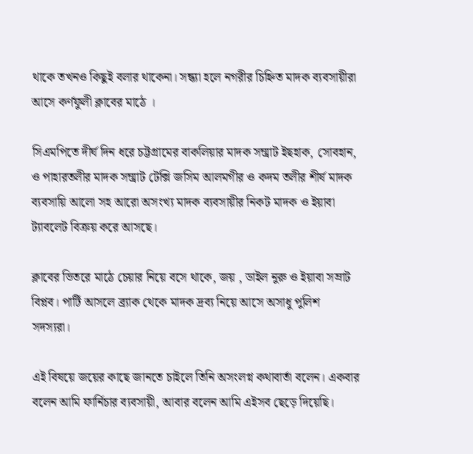থাকে তখনও কিছুই বলার থাকেনা। সন্ধ্যা হলে নগরীর চিহ্নিত মাদক ব্যবসায়ীরা আসে কর্ণফুলী ক্লাবের মাঠে ।

সিএমপিতে দীর্ঘ দিন ধরে চট্টগ্রামের বাকলিয়ার মাদক সম্ম্রাট ইছহাক, সোবহান, ও পাহারতলীর মাদক সম্ম্রাট টেক্সি জসিম আলমগীর ও কদম তলীর শীর্ষ মাদক ব্যবসায়ি আলো সহ আরো অসংখ্য মাদক ব্যবসায়ীর নিকট মাদক ও ইয়াবা ট্যাবলেট বিক্রয় করে আসছে।

ক্লাবের ভিতরে মাঠে চেয়ার নিয়ে বসে থাকে, জয় , ডাইল নুরু ও ইয়াবা সম্রাট বিপ্লব। পার্টি আসলে ব্র্যাক থেকে মাদক দ্রব্য নিয়ে আসে অসাধু পুলিশ সদস্যরা।

এই বিষয়ে জয়ের কাছে জানতে চাইলে তিনি অসংলগ্ন কথাবার্তা বলেন। একবার বলেন আমি ফার্নিচার ব্যবসায়ী, আবার বলেন আমি এইসব ছেড়ে দিয়েছি।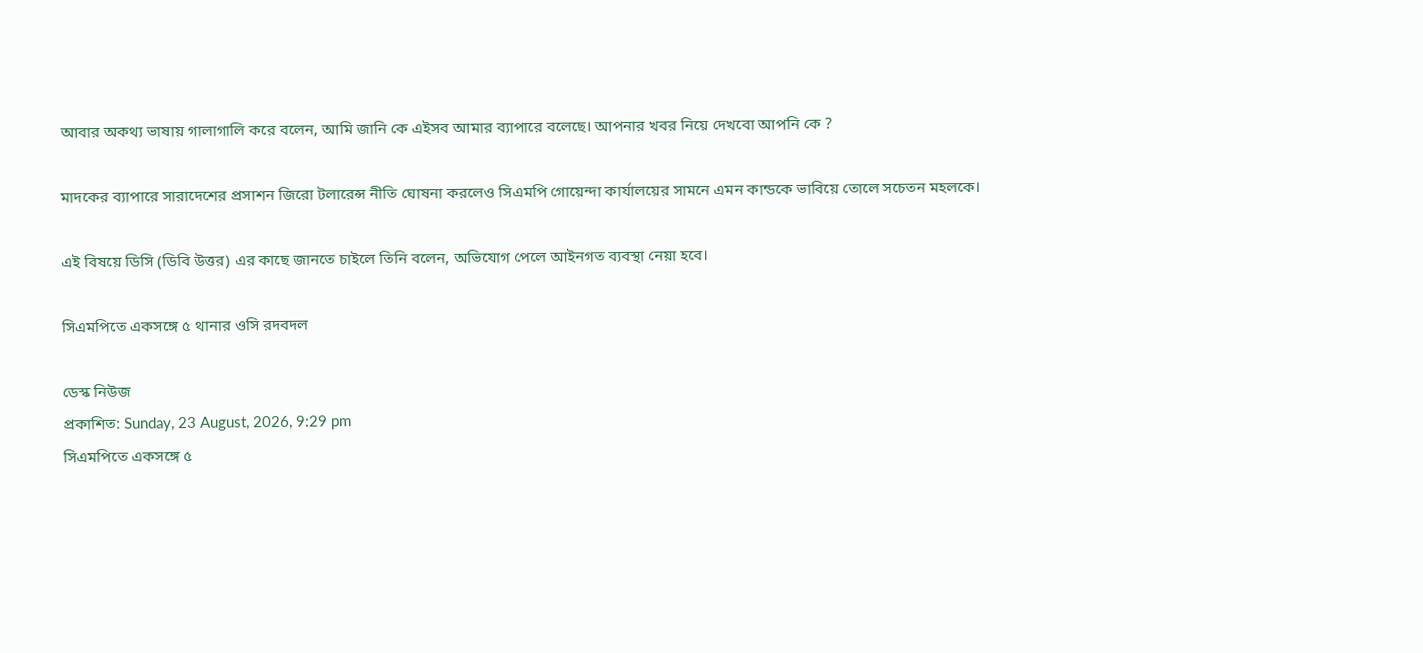আবার অকথ্য ভাষায় গালাগালি করে বলেন, আমি জানি কে এইসব আমার ব্যাপারে বলেছে। আপনার খবর নিয়ে দেখবো আপনি কে ?

মাদকের ব্যাপারে সারাদেশের প্রসাশন জিরো টলারেন্স নীতি ঘোষনা করলেও সিএমপি গোয়েন্দা কার্যালয়ের সামনে এমন কান্ডকে ভাবিয়ে তোলে সচেতন মহলকে।

এই বিষয়ে ডিসি (ডিবি উত্তর) এর কাছে জানতে চাইলে তিনি বলেন, অভিযোগ পেলে আইনগত ব্যবস্থা নেয়া হবে।

সিএমপিতে একসঙ্গে ৫ থানার ওসি রদবদল

ডেস্ক নিউজ
প্রকাশিত: Sunday, 23 August, 2026, 9:29 pm
সিএমপিতে একসঙ্গে ৫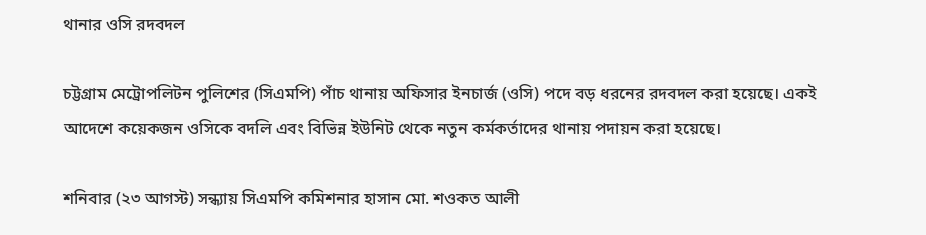থানার ওসি রদবদল

চট্টগ্রাম মেট্রোপলিটন পুলিশের (সিএমপি) পাঁচ থানায় অফিসার ইনচার্জ (ওসি) পদে বড় ধরনের রদবদল করা হয়েছে। একই আদেশে কয়েকজন ওসিকে বদলি এবং বিভিন্ন ইউনিট থেকে নতুন কর্মকর্তাদের থানায় পদায়ন করা হয়েছে।

শনিবার (২৩ আগস্ট) সন্ধ্যায় সিএমপি কমিশনার হাসান মো. শওকত আলী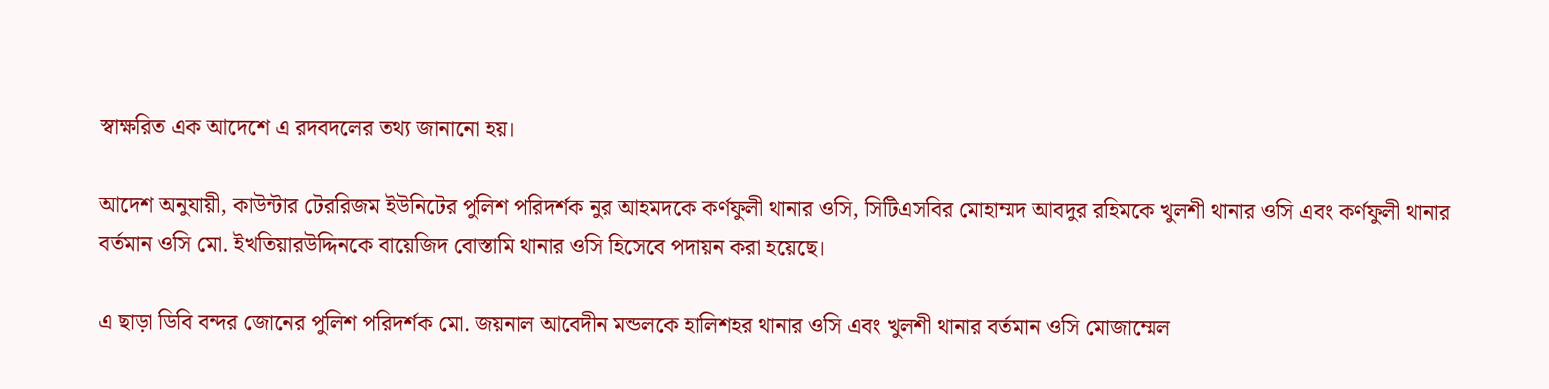স্বাক্ষরিত এক আদেশে এ রদবদলের তথ্য জানানো হয়।

আদেশ অনুযায়ী, কাউন্টার টেররিজম ইউনিটের পুলিশ পরিদর্শক নুর আহমদকে কর্ণফুলী থানার ওসি, সিটিএসবির মোহাম্মদ আবদুর রহিমকে খুলশী থানার ওসি এবং কর্ণফুলী থানার বর্তমান ওসি মো. ইখতিয়ারউদ্দিনকে বায়েজিদ বোস্তামি থানার ওসি হিসেবে পদায়ন করা হয়েছে।

এ ছাড়া ডিবি বন্দর জোনের পুলিশ পরিদর্শক মো. জয়নাল আবেদীন মন্ডলকে হালিশহর থানার ওসি এবং খুলশী থানার বর্তমান ওসি মোজাম্মেল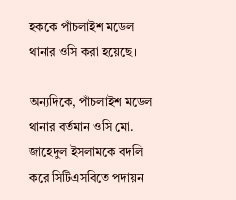হককে পাঁচলাইশ মডেল থানার ওসি করা হয়েছে।

অন্যদিকে, পাঁচলাইশ মডেল থানার বর্তমান ওসি মো. জাহেদুল ইসলামকে বদলি করে সিটিএসবিতে পদায়ন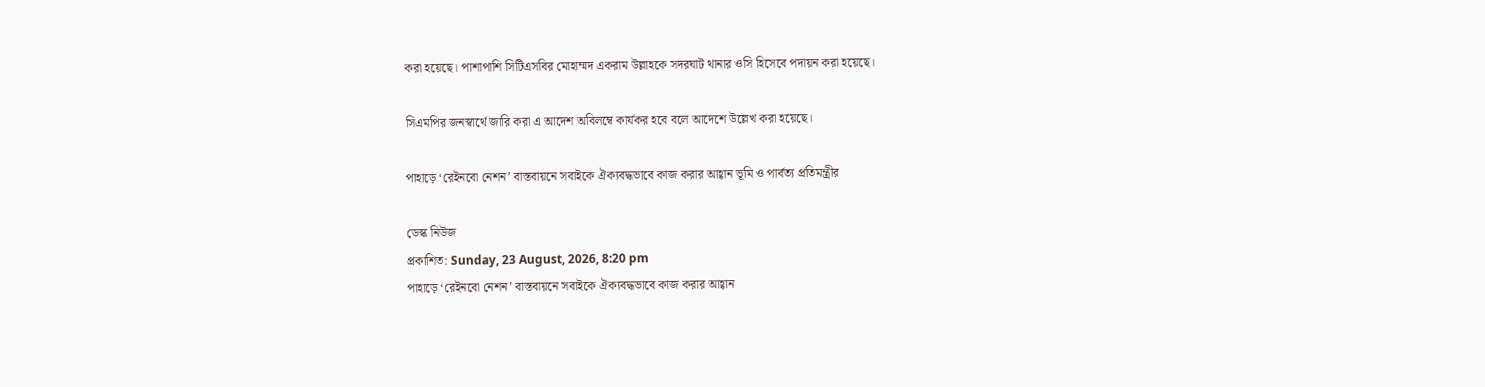করা হয়েছে। পাশাপাশি সিটিএসবির মোহাম্মদ একরাম উল্লাহকে সদরঘাট থানার ওসি হিসেবে পদায়ন করা হয়েছে।

সিএমপির জনস্বার্থে জারি করা এ আদেশ অবিলম্বে কার্যকর হবে বলে আদেশে উল্লেখ করা হয়েছে।

পাহাড়ে ‘রেইনবো নেশন’ বাস্তবায়নে সবাইকে ঐক্যবদ্ধভাবে কাজ করার আহ্বান ভূমি ও পার্বত্য প্রতিমন্ত্রীর

ডেস্ক নিউজ
প্রকাশিত: Sunday, 23 August, 2026, 8:20 pm
পাহাড়ে ‘রেইনবো নেশন’ বাস্তবায়নে সবাইকে ঐক্যবদ্ধভাবে কাজ করার আহ্বান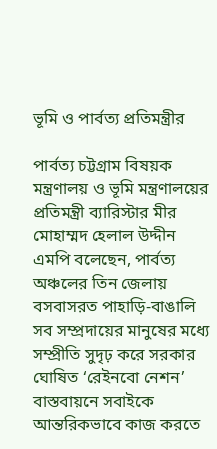ভূমি ও পার্বত্য প্রতিমন্ত্রীর

পার্বত্য চট্টগ্রাম বিষয়ক মন্ত্রণালয় ও ভূমি মন্ত্রণালয়ের প্রতিমন্ত্রী ব্যারিস্টার মীর মোহাম্মদ হেলাল উদ্দীন এমপি বলেছেন, পার্বত্য অঞ্চলের তিন জেলায় বসবাসরত পাহাড়ি-বাঙালি সব সম্প্রদায়ের মানুষের মধ্যে সম্প্রীতি সুদৃঢ় করে সরকার ঘোষিত ‘রেইনবো নেশন’ বাস্তবায়নে সবাইকে আন্তরিকভাবে কাজ করতে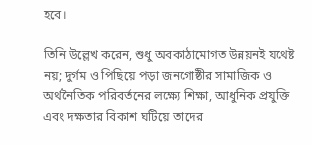হবে।

তিনি উল্লেখ করেন, শুধু অবকাঠামোগত উন্নয়নই যথেষ্ট নয়; দুর্গম ও পিছিয়ে পড়া জনগোষ্ঠীর সামাজিক ও অর্থনৈতিক পরিবর্তনের লক্ষ্যে শিক্ষা, আধুনিক প্রযুক্তি এবং দক্ষতার বিকাশ ঘটিয়ে তাদের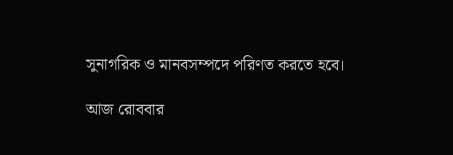সুনাগরিক ও মানবসম্পদে পরিণত করতে হবে।

আজ রোববার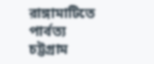রাঙ্গামাটিতে পার্বত্য চট্টগ্রাম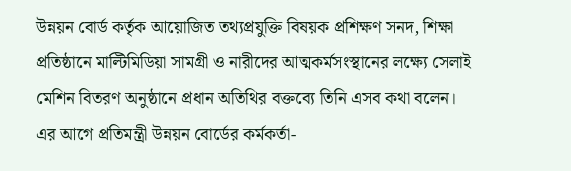উন্নয়ন বোর্ড কর্তৃক আয়োজিত তথ্যপ্রযুক্তি বিষয়ক প্রশিক্ষণ সনদ, শিক্ষা প্রতিষ্ঠানে মাল্টিমিডিয়া সামগ্রী ও নারীদের আত্মকর্মসংস্থানের লক্ষ্যে সেলাই মেশিন বিতরণ অনুষ্ঠানে প্রধান অতিথির বক্তব্যে তিনি এসব কথা বলেন। এর আগে প্রতিমন্ত্রী উন্নয়ন বোর্ডের কর্মকর্তা-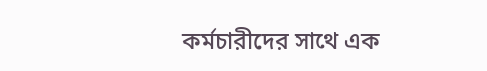কর্মচারীদের সাথে এক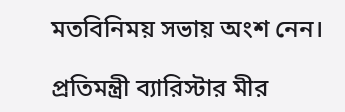মতবিনিময় সভায় অংশ নেন।

প্রতিমন্ত্রী ব্যারিস্টার মীর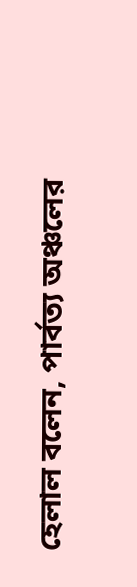হেলাল বলেন, পার্বত্য অঞ্চলের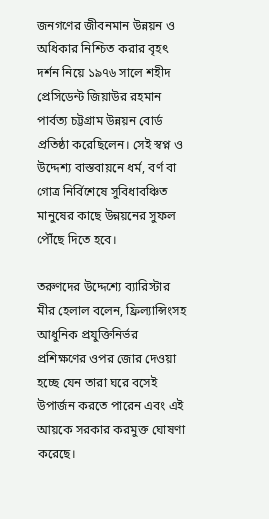জনগণের জীবনমান উন্নয়ন ও অধিকার নিশ্চিত করার বৃহৎ দর্শন নিয়ে ১৯৭৬ সালে শহীদ প্রেসিডেন্ট জিয়াউর রহমান পার্বত্য চট্টগ্রাম উন্নয়ন বোর্ড প্রতিষ্ঠা করেছিলেন। সেই স্বপ্ন ও উদ্দেশ্য বাস্তবায়নে ধর্ম, বর্ণ বা গোত্র নির্বিশেষে সুবিধাবঞ্চিত মানুষের কাছে উন্নয়নের সুফল পৌঁছে দিতে হবে।

তরুণদের উদ্দেশ্যে ব্যারিস্টার মীর হেলাল বলেন, ফ্রিল্যান্সিংসহ আধুনিক প্রযুক্তিনির্ভর প্রশিক্ষণের ওপর জোর দেওয়া হচ্ছে যেন তারা ঘরে বসেই উপার্জন করতে পারেন এবং এই আয়কে সরকার করমুক্ত ঘোষণা করেছে।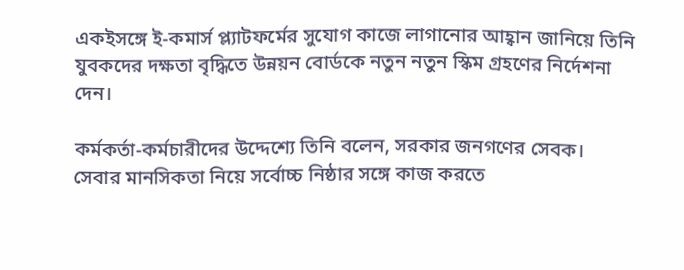একইসঙ্গে ই-কমার্স প্ল্যাটফর্মের সুযোগ কাজে লাগানোর আহ্বান জানিয়ে তিনি যুবকদের দক্ষতা বৃদ্ধিতে উন্নয়ন বোর্ডকে নতুন নতুন স্কিম গ্রহণের নির্দেশনা দেন।

কর্মকর্তা-কর্মচারীদের উদ্দেশ্যে তিনি বলেন, সরকার জনগণের সেবক। সেবার মানসিকতা নিয়ে সর্বোচ্চ নিষ্ঠার সঙ্গে কাজ করতে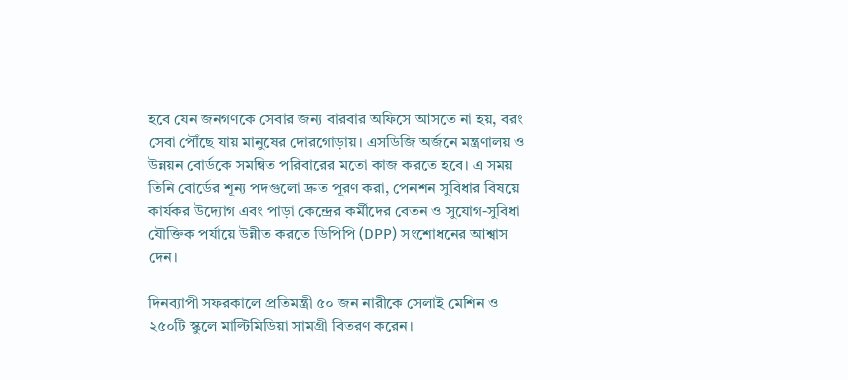হবে যেন জনগণকে সেবার জন্য বারবার অফিসে আসতে না হয়, বরং সেবা পৌঁছে যায় মানুষের দোরগোড়ায়। এসডিজি অর্জনে মন্ত্রণালয় ও উন্নয়ন বোর্ডকে সমন্বিত পরিবারের মতো কাজ করতে হবে। এ সময় তিনি বোর্ডের শূন্য পদগুলো দ্রুত পূরণ করা, পেনশন সুবিধার বিষয়ে কার্যকর উদ্যোগ এবং পাড়া কেন্দ্রের কর্মীদের বেতন ও সুযোগ-সুবিধা যৌক্তিক পর্যায়ে উন্নীত করতে ডিপিপি (DPP) সংশোধনের আশ্বাস দেন।

দিনব্যাপী সফরকালে প্রতিমন্ত্রী ৫০ জন নারীকে সেলাই মেশিন ও ২৫০টি স্কুলে মাল্টিমিডিয়া সামগ্রী বিতরণ করেন।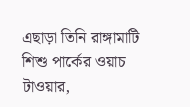এছাড়া তিনি রাঙ্গামাটি শিশু পার্কের ওয়াচ টাওয়ার,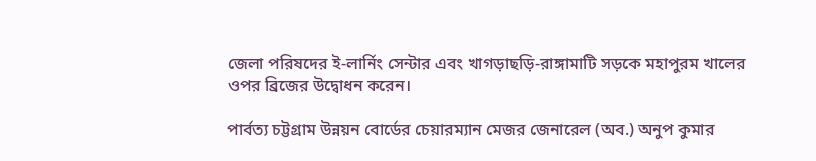জেলা পরিষদের ই-লার্নিং সেন্টার এবং খাগড়াছড়ি-রাঙ্গামাটি সড়কে মহাপুরম খালের ওপর ব্রিজের উদ্বোধন করেন।

পার্বত্য চট্টগ্রাম উন্নয়ন বোর্ডের চেয়ারম্যান মেজর জেনারেল (অব.) অনুপ কুমার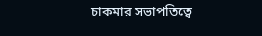চাকমার সভাপতিত্বে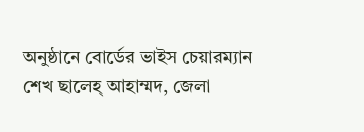অনুষ্ঠানে বোর্ডের ভাইস চেয়ারম্যান শেখ ছালেহ্ আহাম্মদ, জেলা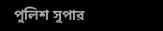পুলিশ সুপার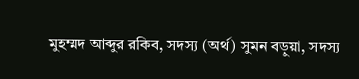মুহম্মদ আব্দুর রকিব, সদস্য (অর্থ) সুমন বড়ুয়া, সদস্য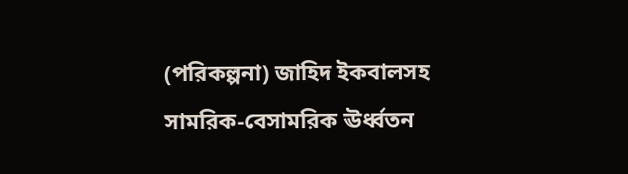(পরিকল্পনা) জাহিদ ইকবালসহ সামরিক-বেসামরিক ঊর্ধ্বতন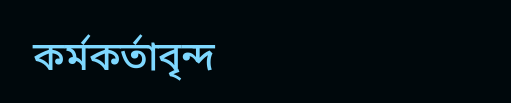কর্মকর্তাবৃন্দ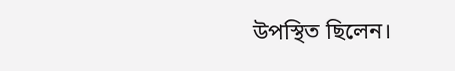উপস্থিত ছিলেন।